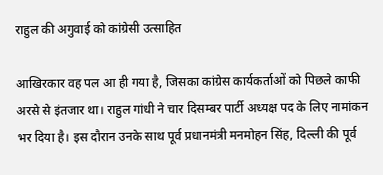राहुल की अगुवाई को कांग्रेसी उत्साहित

आखिरकार वह पल आ ही गया है, जिसका कांग्रेस कार्यकर्ताओं को पिछले काफी अरसे से इंतजार था। राहुल गांधी ने चार दिसम्बर पार्टी अध्यक्ष पद के लिए नामांकन भर दिया है। इस दौरान उनके साथ पूर्व प्रधानमंत्री मनमोहन सिंह, दिल्ली की पूर्व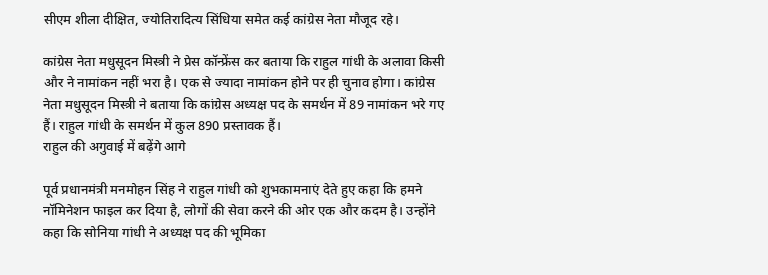सीएम शीला दीक्षित, ज्योतिरादित्य सिंधिया समेत कई कांग्रेस नेता मौजूद रहे।

कांग्रेस नेता मधुसूदन मिस्त्री ने प्रेस कॉन्फ्रेंस कर बताया कि राहुल गांधी के अलावा किसी और ने नामांकन नहीं भरा है। एक से ज्यादा नामांकन होने पर ही चुनाव होगा। कांग्रेस नेता मधुसूदन मिस्त्री ने बताया कि कांग्रेस अध्यक्ष पद के समर्थन में 89 नामांकन भरे गए हैं। राहुल गांधी के समर्थन में कुल 890 प्रस्तावक हैं।
राहुल की अगुवाई में बढ़ेंगे आगे

पूर्व प्रधानमंत्री मनमोहन सिंह ने राहुल गांधी को शुभकामनाएं देते हुए कहा कि हमने नॉमिनेशन फाइल कर दिया है, लोगों की सेवा करने की ओर एक और कदम है। उन्होंने कहा कि सोनिया गांधी ने अध्यक्ष पद की भूमिका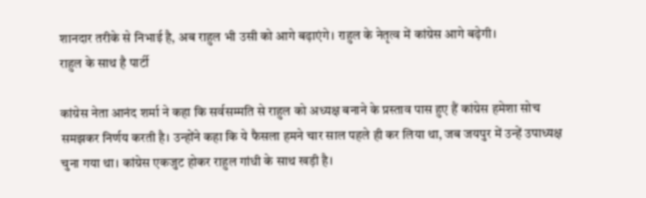शानदार तरीके से निभाई है, अब राहुल भी उसी को आगे बढ़ाएंगे। राहुल के नेतृत्व में कांग्रेस आगे बढ़ेगी।
राहुल के साथ है पार्टी

कांग्रेस नेता आनंद शर्मा ने कहा कि सर्वसम्मति से राहुल को अध्यक्ष बनाने के प्रस्ताव पास हुए हैं कांग्रेस हमेशा सोच समझकर निर्णय करती है। उन्होंने कहा कि ये फैसला हमने चार साल पहले ही कर लिया था, जब जयपुर में उन्हें उपाध्यक्ष चुना गया था। कांग्रेस एकजुट होकर राहुल गांधी के साथ खड़ी है।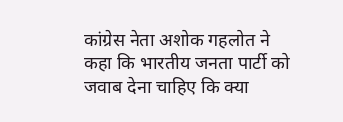कांग्रेस नेता अशोक गहलोत ने कहा कि भारतीय जनता पार्टी को जवाब देना चाहिए कि क्या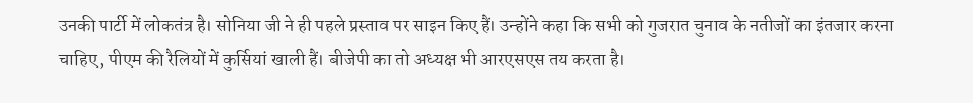उनकी पार्टी में लोकतंत्र है। सोनिया जी ने ही पहले प्रस्ताव पर साइन किए हैं। उन्होंने कहा कि सभी को गुजरात चुनाव के नतीजों का इंतजार करना चाहिए, पीएम की रैलियों में कुर्सियां खाली हैं। बीजेपी का तो अध्यक्ष भी आरएसएस तय करता है।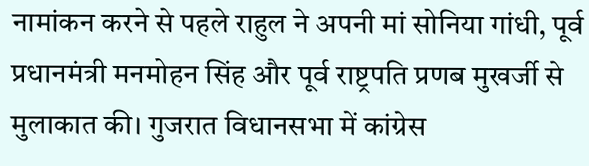नामांकन करने से पहले राहुल ने अपनी मां सोनिया गांधी, पूर्व प्रधानमंत्री मनमोहन सिंह और पूर्व राष्ट्रपति प्रणब मुखर्जी से मुलाकात की। गुजरात विधानसभा में कांग्रेस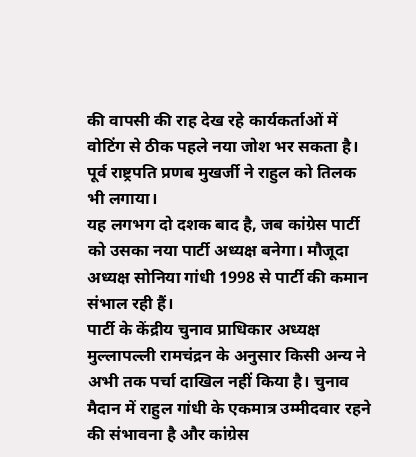की वापसी की राह देख रहे कार्यकर्ताओं में वोटिंग से ठीक पहले नया जोश भर सकता है। पूर्व राष्ट्रपति प्रणब मुखर्जी ने राहुल को तिलक भी लगाया।
यह लगभग दो दशक बाद है, जब कांग्रेस पार्टी को उसका नया पार्टी अध्यक्ष बनेगा। मौजूदा अध्यक्ष सोनिया गांधी 1998 से पार्टी की कमान संभाल रही हैं।
पार्टी के केंद्रीय चुनाव प्राधिकार अध्यक्ष मुल्लापल्ली रामचंद्रन के अनुसार किसी अन्य ने अभी तक पर्चा दाखिल नहीं किया है। चुनाव मैदान में राहुल गांधी के एकमात्र उम्मीदवार रहने की संभावना है और कांग्रेस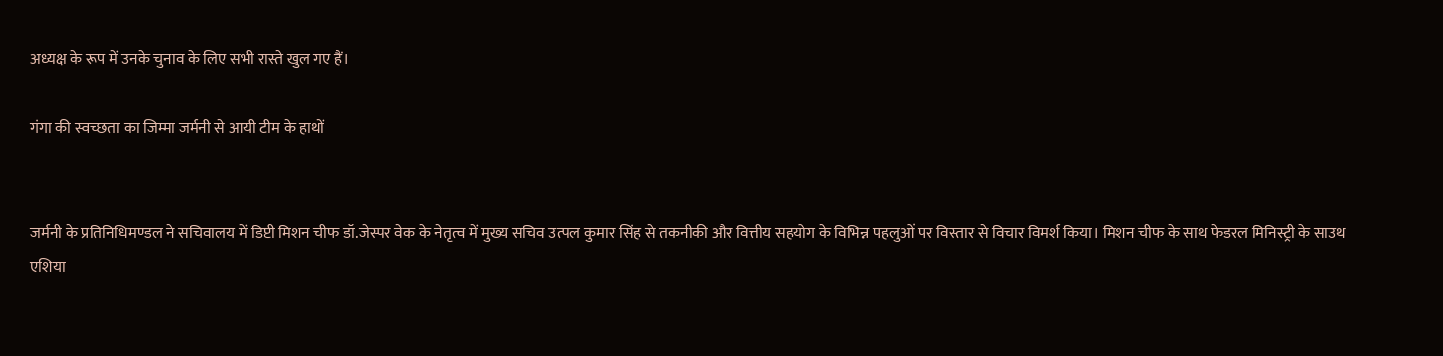अध्यक्ष के रूप में उनके चुनाव के लिए सभी रास्ते खुल गए हैं।

गंगा की स्वच्छता का जिम्मा जर्मनी से आयी टीम के हाथों


जर्मनी के प्रतिनिधिमण्डल ने सचिवालय में डिप्टी मिशन चीफ डॉ.जेस्पर वेक के नेतृत्व में मुख्य सचिव उत्पल कुमार सिंह से तकनीकी और वित्तीय सहयोग के विभिन्न पहलुओं पर विस्तार से विचार विमर्श किया। मिशन चीफ के साथ फेडरल मिनिस्ट्री के साउथ एशिया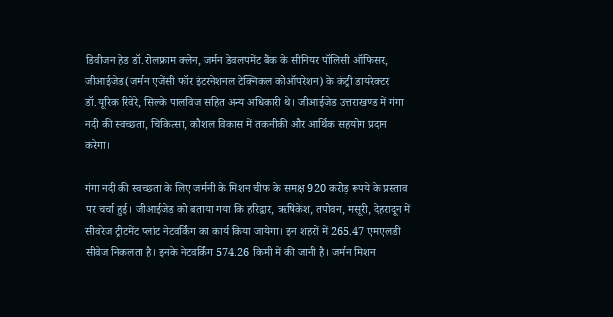डिवीजन हेड डॉ.रोलफ्राम क्लेन, जर्मन डेवलपमेंट बैंक के सीनियर पॉलिसी ऑफिसर, जीआईजेड(जर्मन एजेंसी फॉर इंटरनेशनल टेक्निकल कोऑपरेशन) के कंट्री डायरेक्टर डॉ.यूरिक रिवेरे, सिल्के पालविज सहित अन्य अधिकारी थे। जीआईजेड उत्तराखण्ड में गंगा नदी की स्वच्छता, चिकित्सा, कौशल विकास में तकनीकी और आर्थिक सहयोग प्रदान करेगा।

गंगा नदी की स्वच्छता के लिए जर्मनी के मिशन चीफ के समक्ष 920 करोड़ रूपये के प्रस्ताव पर चर्चा हुई। जीआईजेड को बताया गया कि हरिद्वार, ऋषिकेश, तपोवन, मसूरी, देहरादून में सीवरेज ट्रीटमेंट प्लांट नेटवर्किंग का कार्य किया जायेगा। इन शहरों में 265.47 एमएलडी सीवेज निकलता है। इनके नेटवर्किंग 574.26 किमी में की जानी है। जर्मन मिशन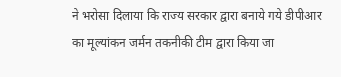ने भरोसा दिलाया कि राज्य सरकार द्वारा बनाये गये डीपीआर का मूल्यांकन जर्मन तकनीकी टीम द्वारा किया जा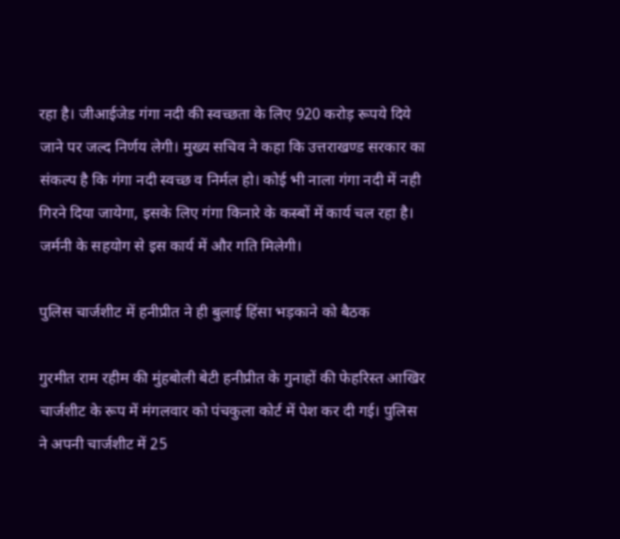रहा है। जीआईजेड गंगा नदी की स्वच्छता के लिए 920 करोड़ रूपये दिये जाने पर जल्द निर्णय लेगी। मुख्य सचिव ने कहा कि उत्तराखण्ड सरकार का संकल्प है कि गंगा नदी स्वच्छ व निर्मल हो। कोई भी नाला गंगा नदी में नही गिरने दिया जायेगा, इसके लिए गंगा किनारे के कस्बों में कार्य चल रहा है। जर्मनी के सहयोग से इस कार्य में और गति मिलेगी।

पुलिस चार्जशीट में हनीप्रीत ने ही बुलाई हिंसा भड़काने को बैठक

गुरमीत राम रहीम की मुंहबोली बेटी हनीप्रीत के गुनाहों की फेहरिस्त आखिर चार्जशीट के रूप में मंगलवार को पंचकुला कोर्ट में पेश कर दी गई। पुलिस ने अपनी चार्जशीट में 25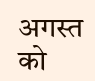अगस्त को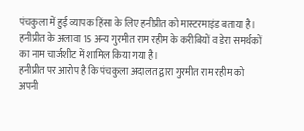पंचकुला में हुई व्यापक हिंसा के लिए हनीप्रीत को मास्टरमाइंड बताया है। हनीप्रीत के अलावा 15 अन्य गुरमीत राम रहीम के करीबियों व डेरा समर्थकों का नाम चार्जशीट में शामिल किया गया है।
हनीप्रीत पर आरोप है कि पंचकुला अदालत द्वारा गुरमीत राम रहीम को अपनी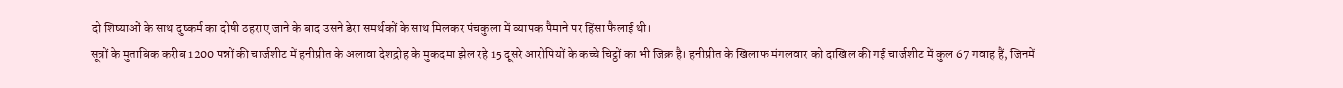दो शिष्याओं के साथ दुष्कर्म का दोषी ठहराए जाने के बाद उसने डेरा समर्थकों के साथ मिलकर पंचकुला में व्यापक पैमाने पर हिंसा फैलाई थी।
सूत्रों के मुताबिक करीब 1200 पन्नों की चार्जशीट में हनीप्रीत के अलावा देशद्रोह के मुकदमा झेल रहे 15 दूसरे आरोपियों के कच्चे चिट्ठों का भी जिक्र है। हनीप्रीत के खिलाफ मंगलवार को दाखिल की गई चार्जशीट में कुल 67 गवाह हैं, जिनमें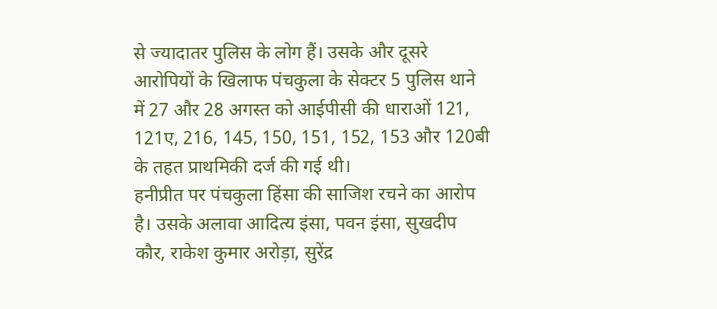से ज्यादातर पुलिस के लोग हैं। उसके और दूसरे आरोपियों के खिलाफ पंचकुला के सेक्टर 5 पुलिस थाने में 27 और 28 अगस्त को आईपीसी की धाराओं 121, 121ए, 216, 145, 150, 151, 152, 153 और 120बी के तहत प्राथमिकी दर्ज की गई थी।
हनीप्रीत पर पंचकुला हिंसा की साजिश रचने का आरोप है। उसके अलावा आदित्य इंसा, पवन इंसा, सुखदीप कौर, राकेश कुमार अरोड़ा, सुरेंद्र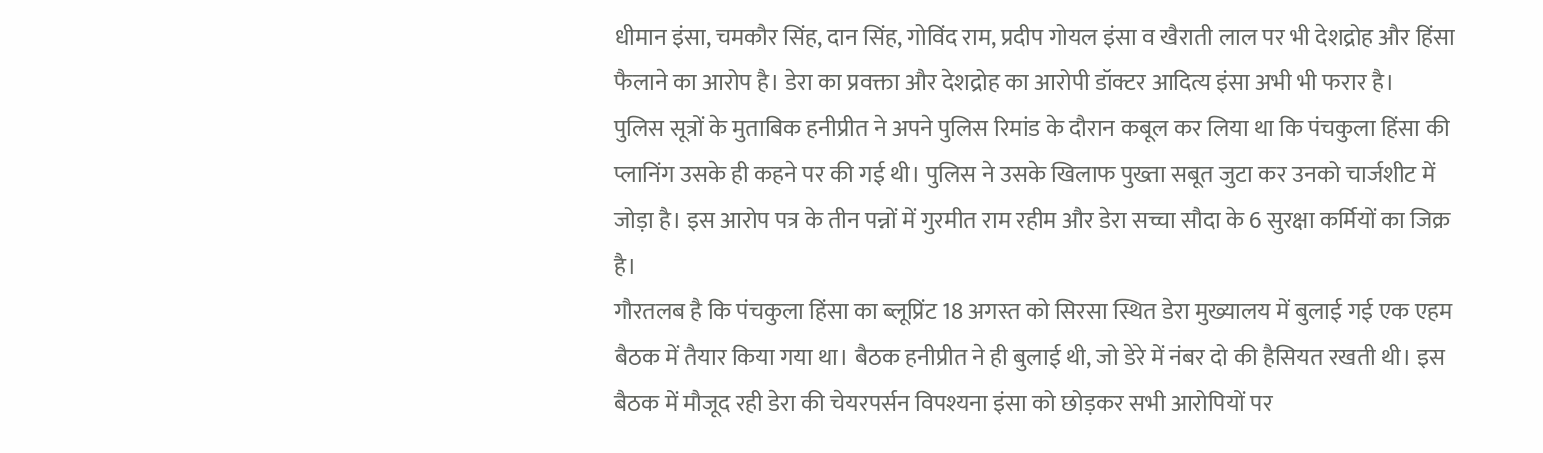धीमान इंसा, चमकौर सिंह, दान सिंह, गोविंद राम, प्रदीप गोयल इंसा व खैराती लाल पर भी देशद्रोह और हिंसा फैलाने का आरोप है। डेरा का प्रवक्ता और देशद्रोह का आरोपी डॉक्टर आदित्य इंसा अभी भी फरार है।
पुलिस सूत्रों के मुताबिक हनीप्रीत ने अपने पुलिस रिमांड के दौरान कबूल कर लिया था कि पंचकुला हिंसा की प्लानिंग उसके ही कहने पर की गई थी। पुलिस ने उसके खिलाफ पुख्ता सबूत जुटा कर उनको चार्जशीट में जोड़ा है। इस आरोप पत्र के तीन पन्नों में गुरमीत राम रहीम और डेरा सच्चा सौदा के 6 सुरक्षा कर्मियों का जिक्र है।
गौरतलब है कि पंचकुला हिंसा का ब्लूप्रिंट 18 अगस्त को सिरसा स्थित डेरा मुख्यालय में बुलाई गई एक एहम बैठक में तैयार किया गया था। बैठक हनीप्रीत ने ही बुलाई थी, जो डेरे में नंबर दो की हैसियत रखती थी। इस बैठक में मौजूद रही डेरा की चेयरपर्सन विपश्यना इंसा को छोड़कर सभी आरोपियों पर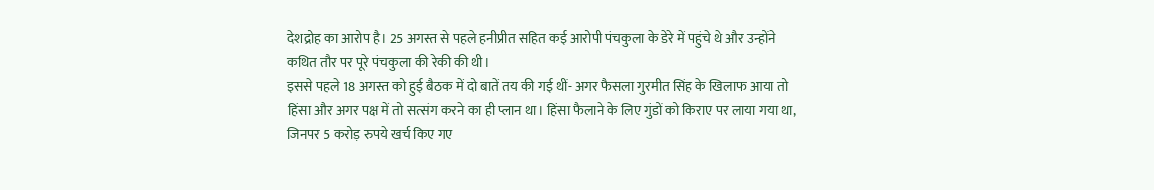देशद्रोह का आरोप है। 25 अगस्त से पहले हनीप्रीत सहित कई आरोपी पंचकुला के डेरे में पहुंचे थे और उन्होंने कथित तौर पर पूरे पंचकुला की रेकी की थी।
इससे पहले 18 अगस्त को हुई बैठक में दो बातें तय की गई थीं- अगर फैसला गुरमीत सिंह के खिलाफ आया तो हिंसा और अगर पक्ष में तो सत्संग करने का ही प्लान था। हिंसा फैलाने के लिए गुंडों को किराए पर लाया गया था, जिनपर 5 करोड़ रुपये खर्च किए गए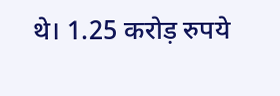थे। 1.25 करोड़ रुपये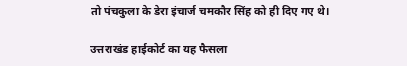तो पंचकुला के डेरा इंचार्ज चमकौर सिंह को ही दिए गए थे।

उत्तराखंड हाईकोर्ट का यह फैसला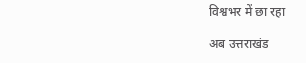विश्वभर में छा रहा

अब उत्तराखंड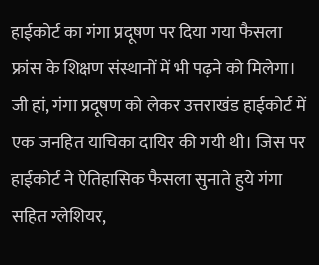हाईकोर्ट का गंगा प्रदूषण पर दिया गया फैसला फ्रांस के शिक्षण संस्थानों में भी पढ़ने को मिलेगा। जी हां, गंगा प्रदूषण को लेकर उत्तराखंड हाईकोर्ट में एक जनहित याचिका दायिर की गयी थी। जिस पर हाईकोर्ट ने ऐतिहासिक फैसला सुनाते हुये गंगा सहित ग्लेशियर,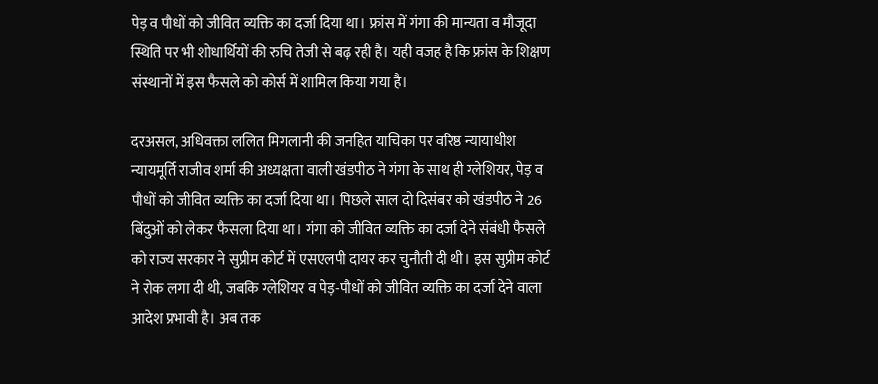पेड़ व पौधों को जीवित व्यक्ति का दर्जा दिया था। फ्रांस में गंगा की मान्यता व मौजूदा स्थिति पर भी शोधार्थियों की रुचि तेजी से बढ़ रही है। यही वजह है कि फ्रांस के शिक्षण संस्थानों में इस फैसले को कोर्स में शामिल किया गया है।

दरअसल, अधिवक्ता ललित मिगलानी की जनहित याचिका पर वरिष्ठ न्यायाधीश न्यायमूर्ति राजीव शर्मा की अध्यक्षता वाली खंडपीठ ने गंगा के साथ ही ग्लेशियर, पेड़ व पौधों को जीवित व्यक्ति का दर्जा दिया था। पिछले साल दो दिसंबर को खंडपीठ ने 26 बिंदुओं को लेकर फैसला दिया था। गंगा को जीवित व्यक्ति का दर्जा देने संबंधी फैसले को राज्य सरकार ने सुप्रीम कोर्ट में एसएलपी दायर कर चुनौती दी थी। इस सुप्रीम कोर्ट ने रोक लगा दी थी, जबकि ग्लेशियर व पेड़-पौधों को जीवित व्यक्ति का दर्जा देने वाला आदेश प्रभावी है। अब तक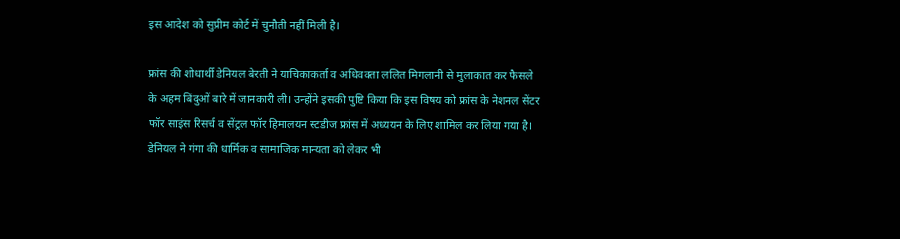इस आदेश को सुप्रीम कोर्ट में चुनौती नहीं मिली है।

फ्रांस की शोधार्थी डेनियल बेरती ने याचिकाकर्ता व अधिवक्ता ललित मिगलानी से मुलाकात कर फैसले के अहम बिंदुओं बारे में जानकारी ली। उन्होंने इसकी पुष्टि किया कि इस विषय को फ्रांस के नेशनल सेंटर फॉर साइंस रिसर्च व सेंट्रल फॉर हिमालयन स्टडीज फ्रांस में अध्ययन के लिए शामिल कर लिया गया है। डेनियल ने गंगा की धार्मिक व सामाजिक मान्यता को लेकर भी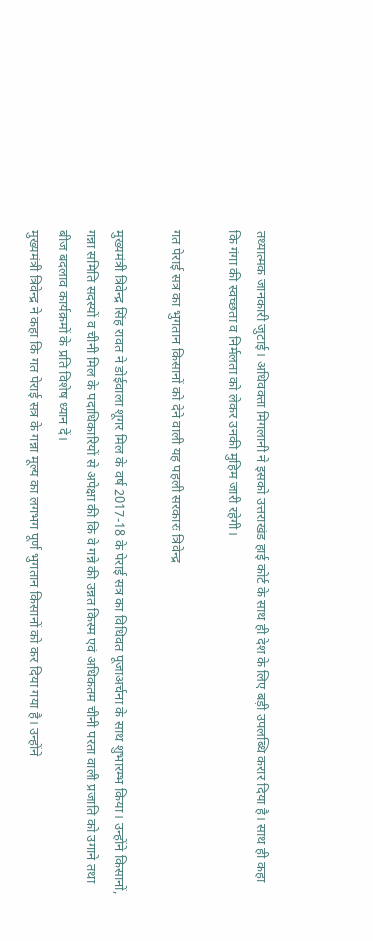तथ्यात्मक जानकारी जुटाई। अधिवक्ता मिगलानी ने इसको उत्तराखंड हाई कोर्ट के साथ ही देश के लिए बड़ी उपलब्धि करार दिया है। साथ ही कहा कि गंगा की स्वच्छता व निर्मलता को लेकर उनकी मुहिम जारी रहेगी।

गत पेराई सत्र का भुगतान किसानों को देने वाली यह पहली सरकारः त्रिवेन्द्र

मुख्यमंत्री त्रिवेन्द्र सिंह रावत ने डोईवाला शूगर मिल के वर्ष 2017-18 के पेराई सत्र का विधिवत पूजाअर्चना के साथ शुभारम्भ किया। उन्होंने किसानों, गन्ना समिति सदस्यों व चीनी मिल के पदाधिकारियों से अपेक्षा की कि वे गन्ने की उन्नत किस्म एवं अधिकतम चीनी परता वाली प्रजाति को उगाने तथा बीज बदलाव कार्यक्रमों के प्रति विशेष ध्यान दें।
मुख्यमंत्री त्रिवेन्द्र ने कहा कि गत पेराई सत्र के गन्ना मूल्य का लगभग पूर्ण भुगतान किसानों को कर दिया गया है। उन्होंने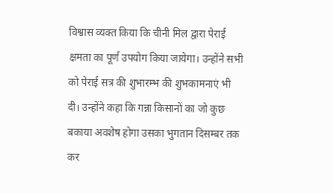विश्वास व्यक्त किया कि चीनी मिल द्वारा पेराई क्षमता का पूर्ण उपयोग किया जायेगा। उन्होंने सभी को पेराई सत्र की शुभारम्भ की शुभकामनाएं भी दी। उन्होंने कहा कि गन्ना किसानों का जो कुछ बकाया अवशेष होगा उसका भुगतान दिसम्बर तक कर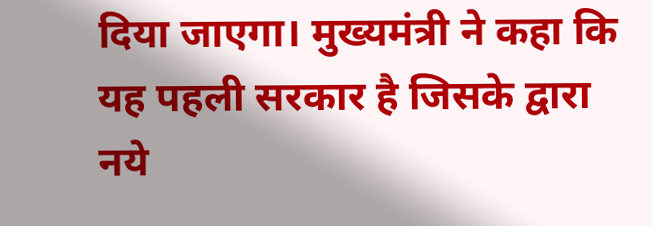दिया जाएगा। मुख्यमंत्री ने कहा कि यह पहली सरकार है जिसके द्वारा नये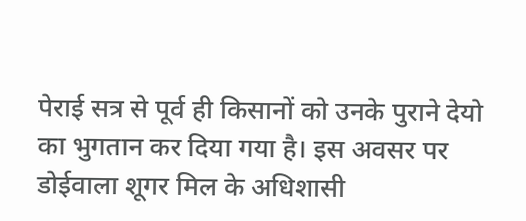पेराई सत्र से पूर्व ही किसानों को उनके पुराने देयो का भुगतान कर दिया गया है। इस अवसर पर डोईवाला शूगर मिल के अधिशासी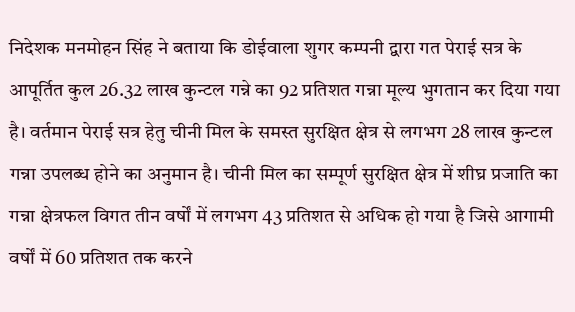निदेशक मनमोहन सिंह ने बताया कि डोईवाला शुगर कम्पनी द्वारा गत पेराई सत्र के आपूर्तित कुल 26.32 लाख कुन्टल गन्ने का 92 प्रतिशत गन्ना मूल्य भुगतान कर दिया गया है। वर्तमान पेराई सत्र हेतु चीनी मिल के समस्त सुरक्षित क्षेत्र से लगभग 28 लाख कुन्टल गन्ना उपलब्ध होने का अनुमान है। चीनी मिल का सम्पूर्ण सुरक्षित क्षेत्र में शीघ्र प्रजाति का गन्ना क्षेत्रफल विगत तीन वर्षों में लगभग 43 प्रतिशत से अधिक हो गया है जिसे आगामी वर्षों में 60 प्रतिशत तक करने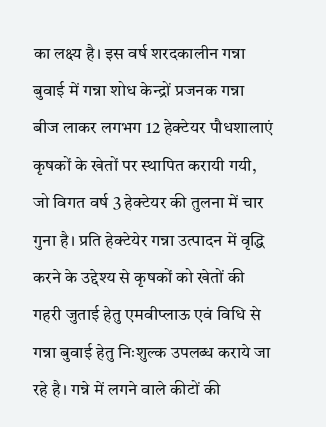का लक्ष्य है। इस वर्ष शरदकालीन गन्ना बुवाई में गन्ना शोध केन्द्रों प्रजनक गन्ना बीज लाकर लगभग 12 हेक्टेयर पौधशालाएं कृषकों के खेतों पर स्थापित करायी गयी, जो विगत वर्ष 3 हेक्टेयर की तुलना में चार गुना है। प्रति हेक्टेयेर गन्ना उत्पादन में वृद्धि करने के उद्देश्य से कृषकों को खेतों की गहरी जुताई हेतु एमवीप्लाऊ एवं विधि से गन्ना बुवाई हेतु निःशुल्क उपलब्ध कराये जा रहे है। गन्ने में लगने वाले कीटों की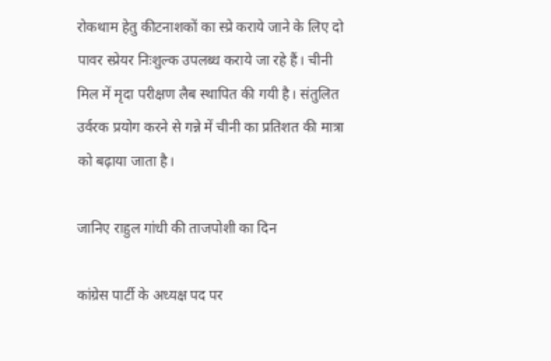रोकथाम हेतु कीटनाशकों का स्प्रे कराये जाने के लिए दो पावर स्प्रेयर निःशुल्क उपलब्ध कराये जा रहे हैं। चीनी मिल में मृदा परीक्षण लैब स्थापित की गयी है। संतुलित उर्वरक प्रयोग करने से गन्ने में चीनी का प्रतिशत की मात्रा को बढ़ाया जाता है।

जानिए राहुल गांधी की ताजपोशी का दिन

कांग्रेस पार्टी के अध्यक्ष पद पर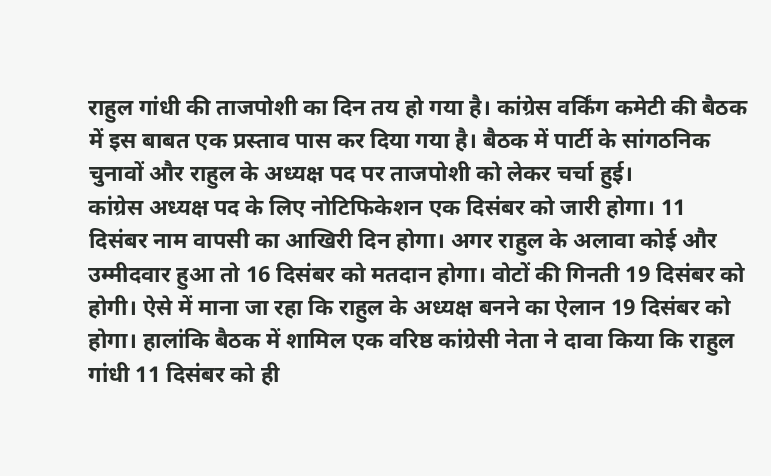राहुल गांधी की ताजपोशी का दिन तय हो गया है। कांग्रेस वर्किंग कमेटी की बैठक में इस बाबत एक प्रस्ताव पास कर दिया गया है। बैठक में पार्टी के सांगठनिक चुनावों और राहुल के अध्यक्ष पद पर ताजपोशी को लेकर चर्चा हुई।
कांग्रेस अध्यक्ष पद के लिए नोटिफिकेशन एक दिसंबर को जारी होगा। 11 दिसंबर नाम वापसी का आखिरी दिन होगा। अगर राहुल के अलावा कोई और उम्मीदवार हुआ तो 16 दिसंबर को मतदान होगा। वोटों की गिनती 19 दिसंबर को होगी। ऐसे में माना जा रहा कि राहुल के अध्यक्ष बनने का ऐलान 19 दिसंबर को होगा। हालांकि बैठक में शामिल एक वरिष्ठ कांग्रेसी नेता ने दावा किया कि राहुल गांधी 11 दिसंबर को ही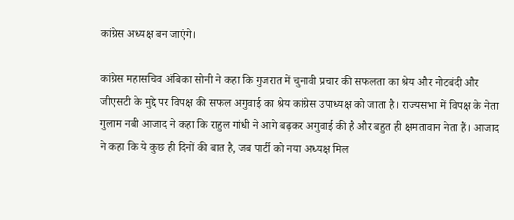कांग्रेस अध्यक्ष बन जाएंगे।

कांग्रेस महासचिव अंबिका सोनी ने कहा कि गुजरात में चुनावी प्रचार की सफलता का श्रेय और नोटबंदी और जीएसटी के मुद्दे पर विपक्ष की सफल अगुवाई का श्रेय कांग्रेस उपाध्यक्ष को जाता है। राज्यसभा में विपक्ष के नेता गुलाम नबी आजाद ने कहा कि राहुल गांधी ने आगे बढ़कर अगुवाई की है और बहुत ही क्षमतावान नेता हैं। आजाद ने कहा कि ये कुछ ही दिनों की बात है, जब पार्टी को नया अध्यक्ष मिल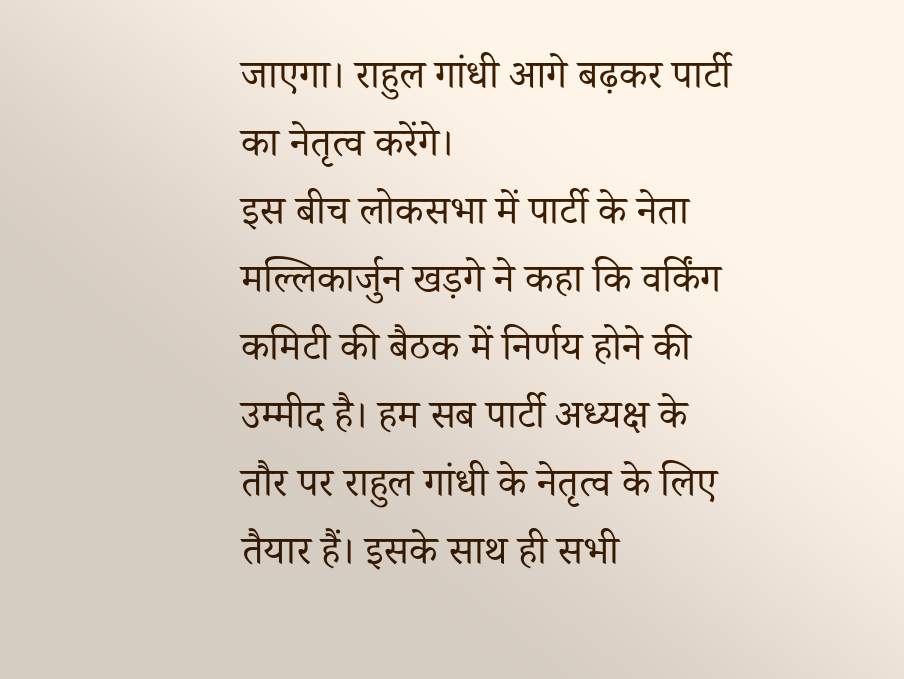जाएगा। राहुल गांधी आगे बढ़कर पार्टी का नेतृत्व करेंगे।
इस बीच लोकसभा में पार्टी के नेता मल्लिकार्जुन खड़गे ने कहा कि वर्किंग कमिटी की बैठक में निर्णय होने की उम्मीद है। हम सब पार्टी अध्यक्ष के तौर पर राहुल गांधी के नेतृत्व के लिए तैयार हैं। इसके साथ ही सभी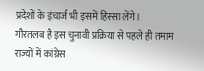प्रदेशों के इंचार्ज भी इसमें हिस्सा लेंगे।
गौरतलब है इस चुनावी प्रक्रिया से पहले ही तमाम राज्यों में कांग्रेस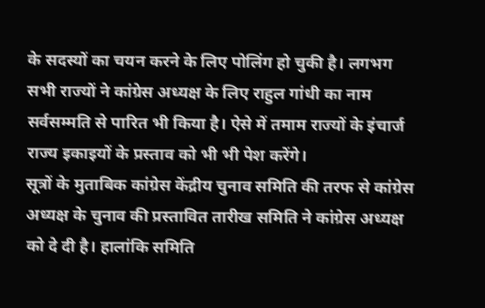के सदस्यों का चयन करने के लिए पोलिंग हो चुकी है। लगभग सभी राज्यों ने कांग्रेस अध्यक्ष के लिए राहुल गांधी का नाम सर्वसम्मति से पारित भी किया है। ऐसे में तमाम राज्यों के इंचार्ज राज्य इकाइयों के प्रस्ताव को भी भी पेश करेंगे।
सूत्रों के मुताबिक कांग्रेस केंद्रीय चुनाव समिति की तरफ से कांग्रेस अध्यक्ष के चुनाव की प्रस्तावित तारीख समिति ने कांग्रेस अध्यक्ष को दे दी है। हालांकि समिति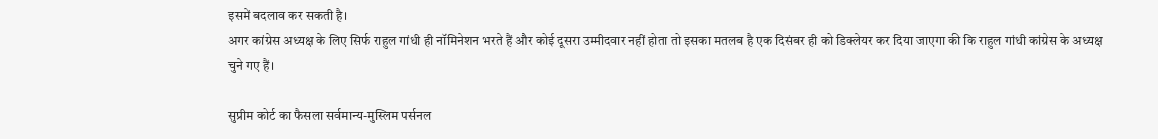इसमें बदलाव कर सकती है।
अगर कांग्रेस अध्यक्ष के लिए सिर्फ राहुल गांधी ही नॉमिनेशन भरते हैं और कोई दूसरा उम्मीदवार नहीं होता तो इसका मतलब है एक दिसंबर ही को डिक्लेयर कर दिया जाएगा की कि राहुल गांधी कांग्रेस के अध्यक्ष चुने गए हैं।

सुप्रीम कोर्ट का फैसला सर्वमान्य-मुस्लिम पर्सनल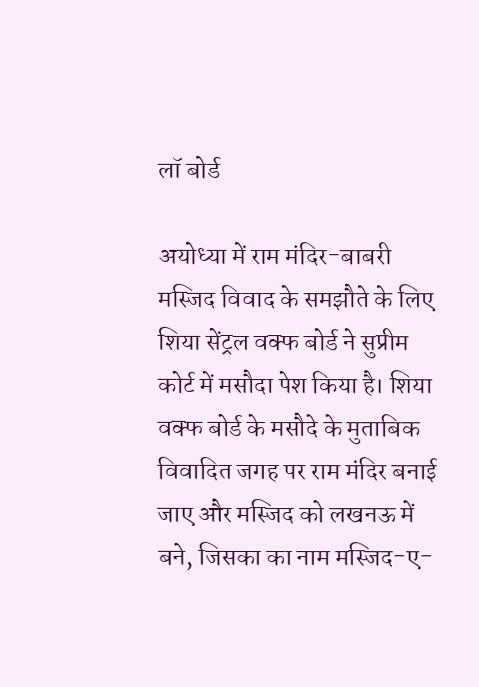लॉ बोर्ड

अयोध्या में राम मंदिर-बाबरी मस्जिद विवाद के समझौते के लिए शिया सेंट्रल वक्फ बोर्ड ने सुप्रीम कोर्ट में मसौदा पेश किया है। शिया वक्फ बोर्ड के मसौदे के मुताबिक विवादित जगह पर राम मंदिर बनाई जाए और मस्जिद को लखनऊ में बने, जिसका का नाम मस्जिद-ए-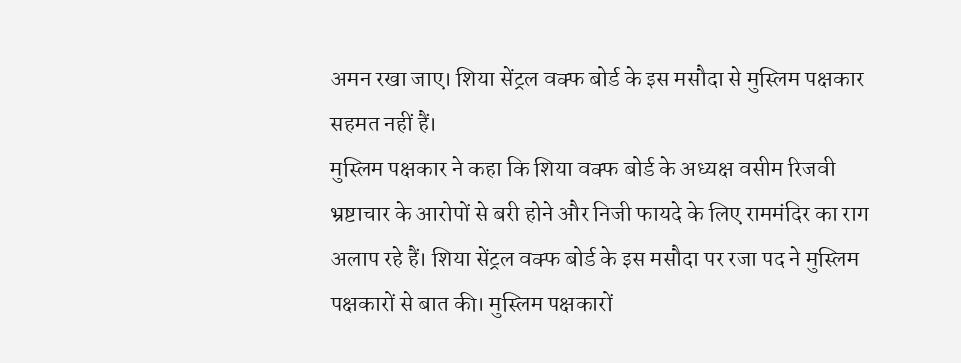अमन रखा जाए। शिया सेंट्रल वक्फ बोर्ड के इस मसौदा से मुस्लिम पक्षकार सहमत नहीं हैं।
मुस्लिम पक्षकार ने कहा कि शिया वक्फ बोर्ड के अध्यक्ष वसीम रिजवी भ्रष्टाचार के आरोपों से बरी होने और निजी फायदे के लिए राममंदिर का राग अलाप रहे हैं। शिया सेंट्रल वक्फ बोर्ड के इस मसौदा पर रजा पद ने मुस्लिम पक्षकारों से बात की। मुस्लिम पक्षकारों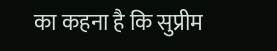का कहना है कि सुप्रीम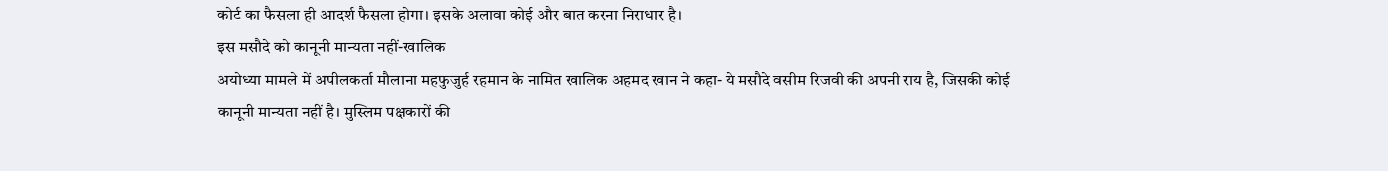कोर्ट का फैसला ही आदर्श फैसला होगा। इसके अलावा कोई और बात करना निराधार है।
इस मसौदे को कानूनी मान्यता नहीं-खालिक
अयोध्या मामले में अपीलकर्ता मौलाना महफुजुर्ह रहमान के नामित खालिक अहमद खान ने कहा- ये मसौदे वसीम रिजवी की अपनी राय है, जिसकी कोई कानूनी मान्यता नहीं है। मुस्लिम पक्षकारों की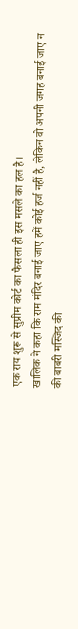एक राय शुरू से सुप्रीम कोर्ट का फैसला ही इस मसले का हल है।
खालिक ने कहा कि राम मंदिर बनाई जाए हमें कोई हर्ज नहीं है, लेकिन वो अपनी जगह बनाई जाए न की बाबरी मस्जिद की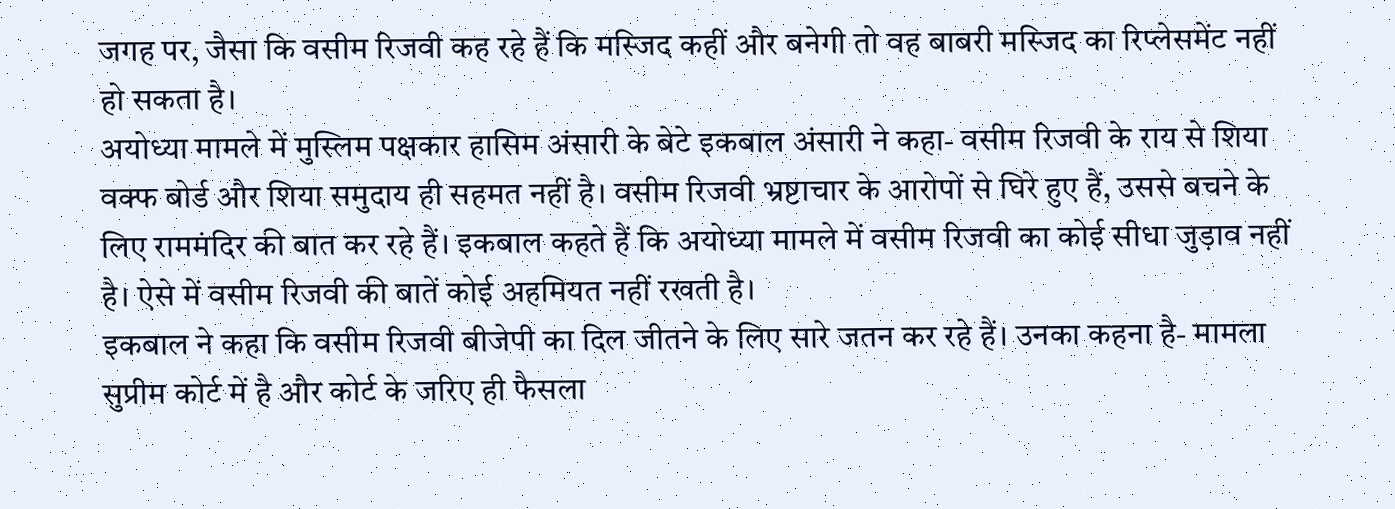जगह पर, जैसा कि वसीम रिजवी कह रहे हैं कि मस्जिद कहीं और बनेगी तो वह बाबरी मस्जिद का रिप्लेसमेंट नहीं हो सकता है।
अयोध्या मामले में मुस्लिम पक्षकार हासिम अंसारी के बेटे इकबाल अंसारी ने कहा- वसीम रिजवी के राय से शिया वक्फ बोर्ड और शिया समुदाय ही सहमत नहीं है। वसीम रिजवी भ्रष्टाचार के आरोपों से घिरे हुए हैं, उससे बचने के लिए राममंदिर की बात कर रहे हैं। इकबाल कहते हैं कि अयोध्या मामले में वसीम रिजवी का कोई सीधा जुड़ाव नहीं है। ऐसे में वसीम रिजवी की बातें कोई अहमियत नहीं रखती है।
इकबाल ने कहा कि वसीम रिजवी बीजेपी का दिल जीतने के लिए सारे जतन कर रहे हैं। उनका कहना है- मामला सुप्रीम कोर्ट में है और कोर्ट के जरिए ही फैसला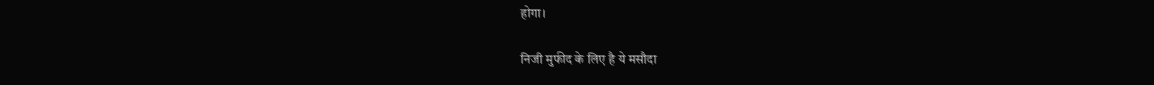होगा।

निजी मुफीद के लिए है ये मसौदा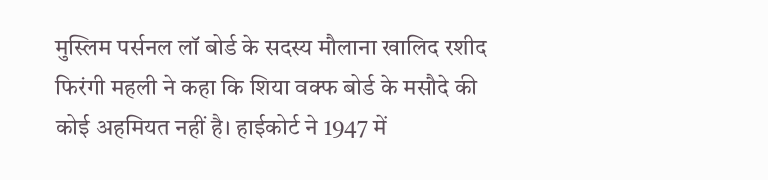मुस्लिम पर्सनल लॉ बोर्ड के सदस्य मौलाना खालिद रशीद फिरंगी महली ने कहा कि शिया वक्फ बोर्ड के मसौदे की कोई अहमियत नहीं है। हाईकोर्ट ने 1947 में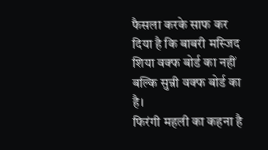फैसला करके साफ कर दिया है कि बाबरी मस्जिद शिया वक्फ बोर्ड का नहीं बल्कि सुन्नी वक्फ बोर्ड का है।
फिरंगी महली का कहना है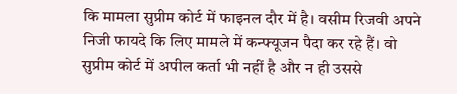कि मामला सुप्रीम कोर्ट में फाइनल दौर में है। वसीम रिजवी अपने निजी फायदे कि लिए मामले में कन्फ्यूजन पैदा कर रहे हैं। वो सुप्रीम कोर्ट में अपील कर्ता भी नहीं है और न ही उससे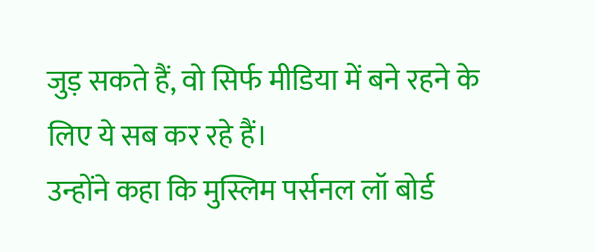जुड़ सकते हैं, वो सिर्फ मीडिया में बने रहने के लिए ये सब कर रहे हैं।
उन्होंने कहा कि मुस्लिम पर्सनल लॉ बोर्ड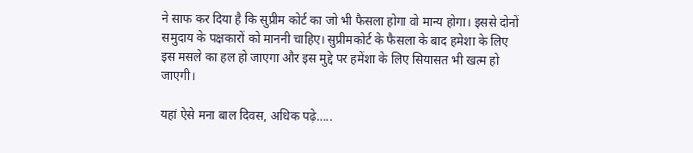ने साफ कर दिया है कि सुप्रीम कोर्ट का जो भी फैसला होगा वो मान्य होगा। इससे दोनों समुदाय के पक्षकारों को माननी चाहिए। सुप्रीमकोर्ट के फैसला के बाद हमेशा के लिए इस मसले का हल हो जाएगा और इस मुद्दे पर हमेंशा के लिए सियासत भी खत्म हो जाएगी।

यहां ऐसे मना बाल दिवस, अधिक पढ़े…..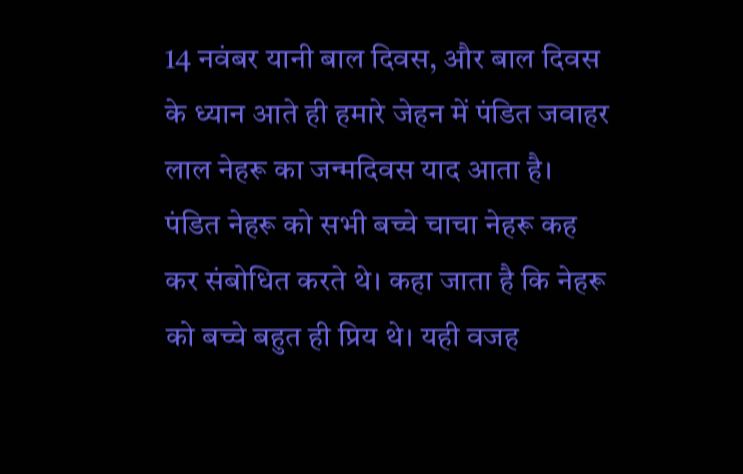14 नवंबर यानी बाल दिवस, और बाल दिवस के ध्यान आते ही हमारे जेहन में पंडित जवाहर लाल नेहरू का जन्मदिवस याद आता है। पंडित नेहरू को सभी बच्चे चाचा नेहरू कह कर संबोधित करते थे। कहा जाता है कि नेहरू को बच्चे बहुत ही प्रिय थे। यही वजह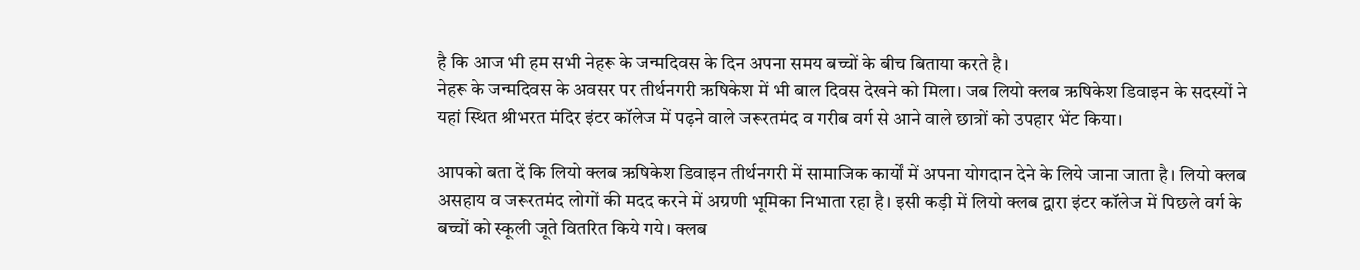है कि आज भी हम सभी नेहरू के जन्मदिवस के दिन अपना समय बच्चों के बीच बिताया करते है।
नेहरू के जन्मदिवस के अवसर पर तीर्थनगरी ऋषिकेश में भी बाल दिवस देखने को मिला। जब लियो क्लब ऋषिकेश डिवाइन के सदस्यों ने यहां स्थित श्रीभरत मंदिर इंटर कॉलेज में पढ़ने वाले जरूरतमंद व गरीब वर्ग से आने वाले छात्रों को उपहार भेंट किया।

आपको बता दें कि लियो क्लब ऋषिकेश डिवाइन तीर्थनगरी में सामाजिक कार्यों में अपना योगदान देने के लिये जाना जाता है। लियो क्लब असहाय व जरूरतमंद लोगों की मदद करने में अग्रणी भूमिका निभाता रहा है। इसी कड़ी में लियो क्लब द्वारा इंटर कॉलेज में पिछले वर्ग के बच्चों को स्कूली जूते वितरित किये गये। क्लब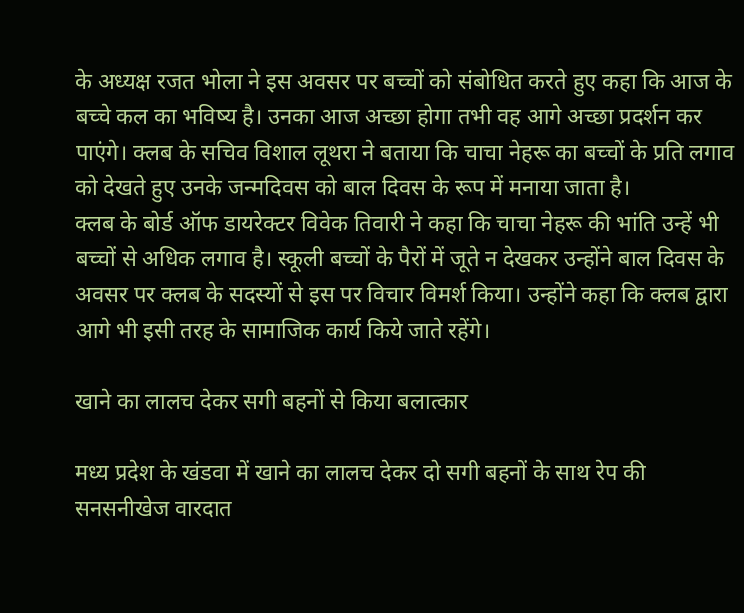के अध्यक्ष रजत भोला ने इस अवसर पर बच्चों को संबोधित करते हुए कहा कि आज के बच्चे कल का भविष्य है। उनका आज अच्छा होगा तभी वह आगे अच्छा प्रदर्शन कर पाएंगे। क्लब के सचिव विशाल लूथरा ने बताया कि चाचा नेहरू का बच्चों के प्रति लगाव को देखते हुए उनके जन्मदिवस को बाल दिवस के रूप में मनाया जाता है।
क्लब के बोर्ड ऑफ डायरेक्टर विवेक तिवारी ने कहा कि चाचा नेहरू की भांति उन्हें भी बच्चों से अधिक लगाव है। स्कूली बच्चों के पैरों में जूते न देखकर उन्होंने बाल दिवस के अवसर पर क्लब के सदस्यों से इस पर विचार विमर्श किया। उन्होंने कहा कि क्लब द्वारा आगे भी इसी तरह के सामाजिक कार्य किये जाते रहेंगे।

खाने का लालच देकर सगी बहनों से किया बलात्कार

मध्य प्रदेश के खंडवा में खाने का लालच देकर दो सगी बहनों के साथ रेप की सनसनीखेज वारदात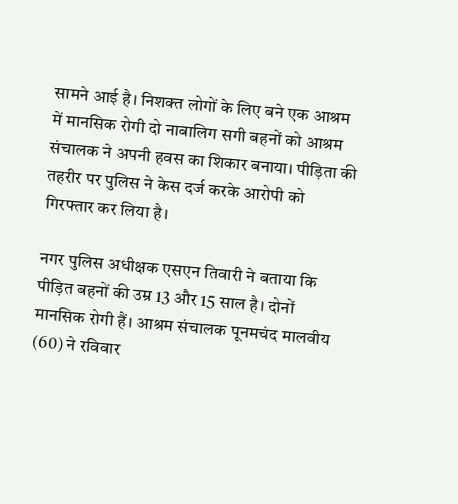सामने आई है। निशक्त लोगों के लिए बने एक आश्रम में मानसिक रोगी दो नाबालिग सगी बहनों को आश्रम संचालक ने अपनी हवस का शिकार बनाया। पीड़िता की तहरीर पर पुलिस ने केस दर्ज करके आरोपी को गिरफ्तार कर लिया है।

नगर पुलिस अधीक्षक एसएन तिवारी ने बताया कि पीड़ित बहनों की उम्र 13 और 15 साल है। दोनों मानसिक रोगी हैं। आश्रम संचालक पूनमचंद मालवीय (60) ने रविवार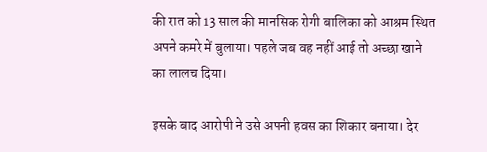की रात को 13 साल की मानसिक रोगी बालिका को आश्रम स्थित अपने कमरे में बुलाया। पहले जब वह नहीं आई तो अच्छा खाने का लालच दिया।

इसके बाद आरोपी ने उसे अपनी हवस का शिकार बनाया। देर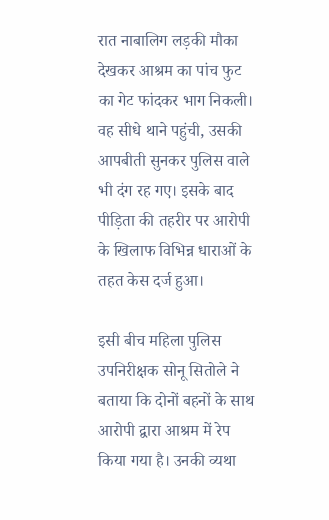रात नाबालिग लड़की मौका देखकर आश्रम का पांच फुट का गेट फांदकर भाग निकली। वह सीधे थाने पहुंची, उसकी आपबीती सुनकर पुलिस वाले भी दंग रह गए। इसके बाद पीड़िता की तहरीर पर आरोपी के खिलाफ विभिन्न धाराओं के तहत केस दर्ज हुआ।

इसी बीच महिला पुलिस उपनिरीक्षक सोनू सितोले ने बताया कि दोनों बहनों के साथ आरोपी द्वारा आश्रम में रेप किया गया है। उनकी व्यथा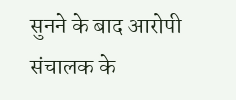सुनने के बाद आरोपी संचालक के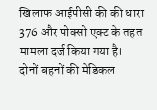खिलाफ आईपीसी की की धारा 376 और पोक्सो एक्ट के तहत मामला दर्ज किया गया है। दोनों बहनों की मेडिकल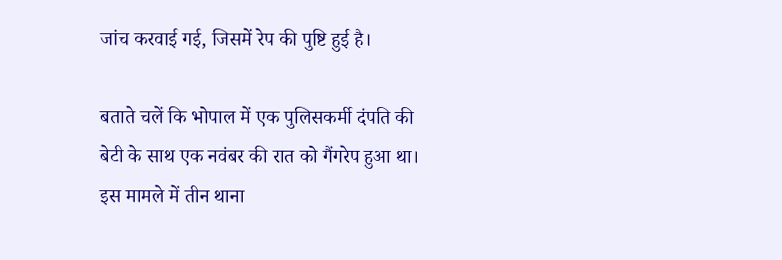जांच करवाई गई, जिसमें रेप की पुष्टि हुई है।

बताते चलें कि भोपाल में एक पुलिसकर्मी दंपति की बेटी के साथ एक नवंबर की रात को गैंगरेप हुआ था। इस मामले में तीन थाना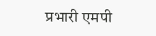प्रभारी एमपी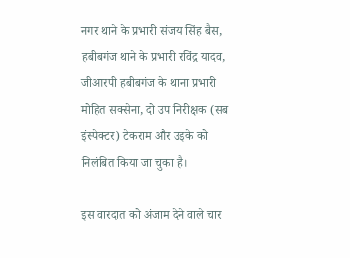नगर थाने के प्रभारी संजय सिंह बैस, हबीबगंज थाने के प्रभारी रविंद्र यादव, जीआरपी हबीबगंज के थाना प्रभारी मोहित सक्सेना, दो उप निरीक्षक (सब इंस्पेक्टर) टेकराम और उइके को निलंबित किया जा चुका है।

इस वारदात को अंजाम देने वाले चार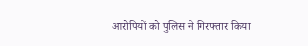आरोपियों को पुलिस ने गिरफ्तार किया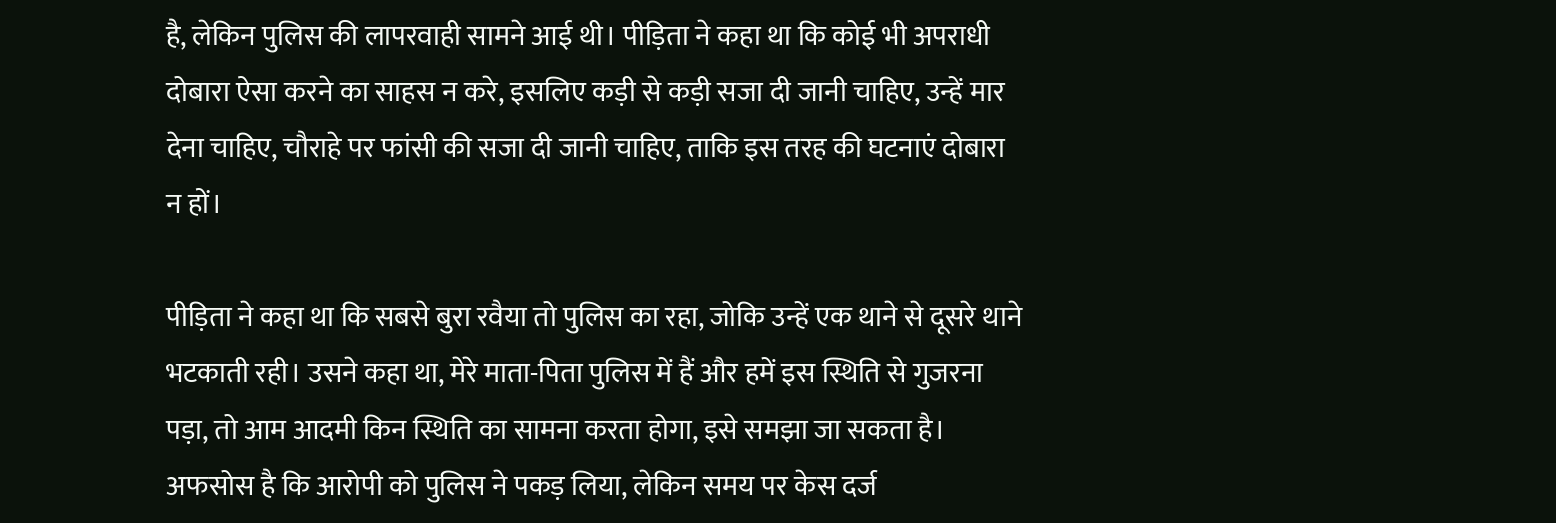है, लेकिन पुलिस की लापरवाही सामने आई थी। पीड़िता ने कहा था कि कोई भी अपराधी दोबारा ऐसा करने का साहस न करे, इसलिए कड़ी से कड़ी सजा दी जानी चाहिए, उन्हें मार देना चाहिए, चौराहे पर फांसी की सजा दी जानी चाहिए, ताकि इस तरह की घटनाएं दोबारा न हों।

पीड़िता ने कहा था कि सबसे बुरा रवैया तो पुलिस का रहा, जोकि उन्हें एक थाने से दूसरे थाने भटकाती रही। उसने कहा था, मेरे माता-पिता पुलिस में हैं और हमें इस स्थिति से गुजरना पड़ा, तो आम आदमी किन स्थिति का सामना करता होगा, इसे समझा जा सकता है। अफसोस है कि आरोपी को पुलिस ने पकड़ लिया, लेकिन समय पर केस दर्ज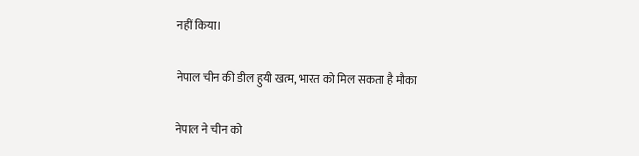नहीं किया।

नेपाल चीन की डील हुयी खत्म, भारत को मिल सकता है मौका

नेपाल ने चीन को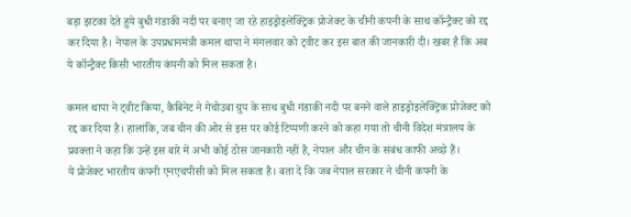बड़ा झटका देते हुये बुधी गंडाकी नदी पर बनाए जा रहे हाइड्रोइलेक्ट्रिक प्रोजेक्ट के चीनी कंपनी के साथ कॉन्ट्रैक्ट को रद्द कर दिया है। नेपाल के उपप्रधानमंत्री कमल थापा ने मंगलवार को ट्वीट कर इस बात की जानकारी दी। खबर है कि अब ये कॉन्ट्रैक्ट किसी भारतीय कंपनी को मिल सकता है।

कमल थापा ने ट्वीट किया, कैबिनेट ने गेचोउबा ग्रुप के साथ बुधी गंडाकी नदी पर बनने वाले हाइड्रोइलेक्ट्रिक प्रोजेक्ट को रद्द कर दिया है। हालांकि, जब चीन की ओर से इस पर कोई टिप्पणी करने को कहा गया तो चीनी विदेश मंत्रालय के प्रवक्ता ने कहा कि उन्हें इस बारे में अभी कोई ठोस जानकारी नहीं है, नेपाल और चीन के संबंध काफी अच्छे हैं।
ये प्रोजेक्ट भारतीय कंपनी एनएचपीसी को मिल सकता है। बता दें कि जब नेपाल सरकार ने चीनी कंपनी के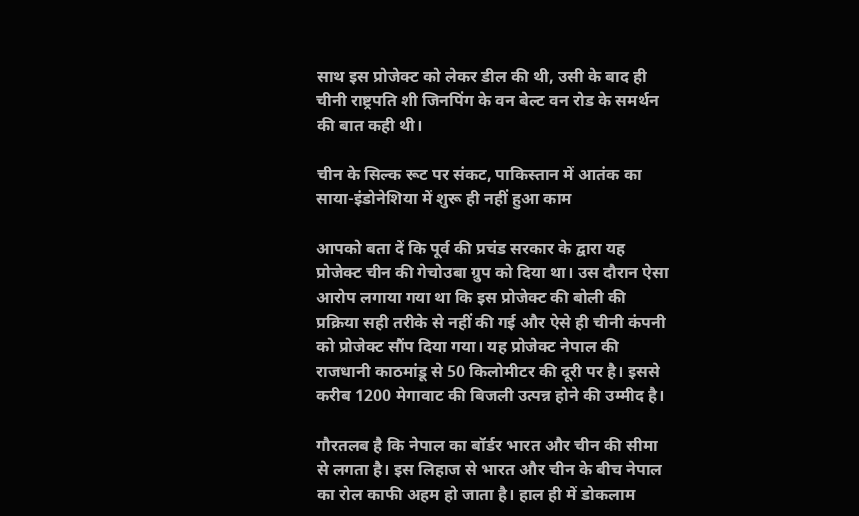साथ इस प्रोजेक्ट को लेकर डील की थी, उसी के बाद ही चीनी राष्ट्रपति शी जिनपिंग के वन बेल्ट वन रोड के समर्थन की बात कही थी।

चीन के सिल्क रूट पर संकट, पाकिस्तान में आतंक का साया-इंडोनेशिया में शुरू ही नहीं हुआ काम

आपको बता दें कि पूर्व की प्रचंड सरकार के द्वारा यह प्रोजेक्ट चीन की गेचोउबा ग्रुप को दिया था। उस दौरान ऐसा आरोप लगाया गया था कि इस प्रोजेक्ट की बोली की प्रक्रिया सही तरीके से नहीं की गई और ऐसे ही चीनी कंपनी को प्रोजेक्ट सौंप दिया गया। यह प्रोजेक्ट नेपाल की राजधानी काठमांडू से 50 किलोमीटर की दूरी पर है। इससे करीब 1200 मेगावाट की बिजली उत्पन्न होने की उम्मीद है।

गौरतलब है कि नेपाल का बॉर्डर भारत और चीन की सीमा से लगता है। इस लिहाज से भारत और चीन के बीच नेपाल का रोल काफी अहम हो जाता है। हाल ही में डोकलाम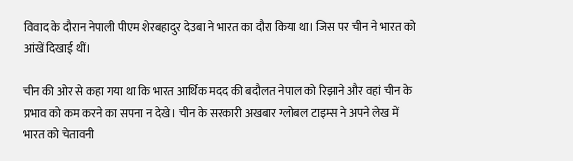विवाद के दौरान नेपाली पीएम शेरबहादुर देउबा ने भारत का दौरा किया था। जिस पर चीन ने भारत को आंखें दिखाई थीं।

चीन की ओर से कहा गया था कि भारत आर्थिक मदद की बदौलत नेपाल को रिझाने और वहां चीन के प्रभाव को कम करने का सपना न देखे। चीन के सरकारी अखबार ग्लोबल टाइम्स ने अपने लेख में भारत को चेतावनी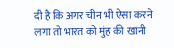दी है कि अगर चीन भी ऐसा करने लगा तो भारत को मुंह की खानी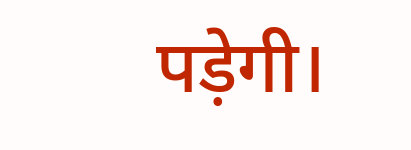पड़ेगी।